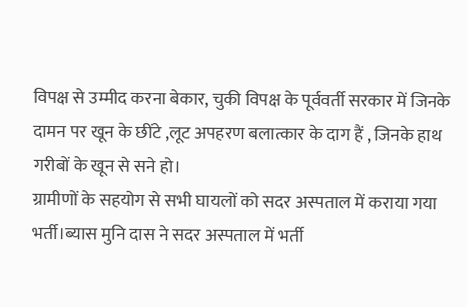विपक्ष से उम्मीद करना बेकार, चुकी विपक्ष के पूर्ववर्ती सरकार में जिनके दामन पर खून के छींटे ,लूट अपहरण बलात्कार के दाग हैं , जिनके हाथ गरीबों के खून से सने हो।
ग्रामीणों के सहयोग से सभी घायलों को सदर अस्पताल में कराया गया भर्ती।ब्यास मुनि दास ने सदर अस्पताल में भर्ती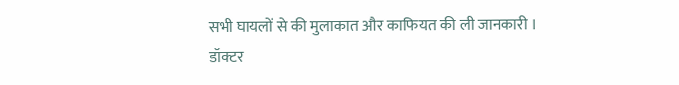सभी घायलों से की मुलाकात और काफियत की ली जानकारी ।
डॉक्टर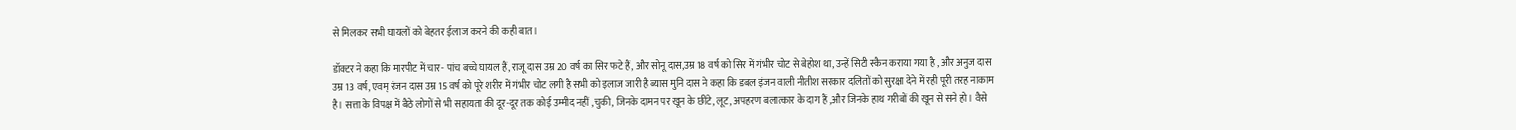से मिलकर सभी घायलों को बेहतर ईलाज करने की कही बात।

डॉक्टर ने कहा कि मारपीट में चार- पांच बच्चे घायल हैं, राजू दास उम्र 20 वर्ष का सिर फटे हैं, और सोनू दास,उम्र 18 वर्ष को सिर में गंभीर चोट से बेहोश था, उन्हें सिटी स्कैन कराया गया है , और अनुज दास उम्र 13 वर्ष, एवम् रंजन दास उम्र 15 वर्ष को पूरे शरीर में गंभीर चोट लगी है सभी को इलाज जारी है ब्यास मुनि दास ने कहा कि डबल इंजन वाली नीतीश सरकार दलितों को सुरक्षा देने में रही पूरी तरह नाकाम है। सत्ता के विपक्ष में बैठे लोगों से भी सहायता की दूर-दूर तक कोई उम्मीद नहीं ,चुकी, जिनके दामन पर खून के छींटे, लूट, अपहरण बलात्कार के दाग हैं ,और जिनके हाथ गरीबों की खून से सने हो। वैसे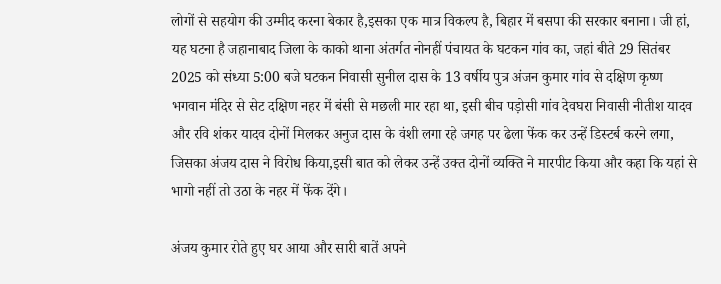लोगों से सहयोग की उम्मीद करना बेकार है,इसका एक मात्र विकल्प है, बिहार में बसपा की सरकार बनाना। जी हां, यह घटना है जहानाबाद जिला के काको थाना अंतर्गत नोनहीं पंचायत के घटकन गांव का, जहां बीते 29 सितंबर 2025 को संध्या 5:00 बजे घटकन निवासी सुनील दास के 13 वर्षीय पुत्र अंजन कुमार गांव से दक्षिण कृष्ण भगवान मंदिर से सेट दक्षिण नहर में बंसी से मछली मार रहा था, इसी बीच पड़ोसी गांव देवघरा निवासी नीतीश यादव और रवि शंकर यादव दोनों मिलकर अनुज दास के वंशी लगा रहे जगह पर ढेला फेंक कर उन्हें डिस्टर्ब करने लगा, जिसका अंजय दास ने विरोध किया,इसी बात को लेकर उन्हें उक्त दोनों व्यक्ति ने मारपीट किया और कहा कि यहां से भागो नहीं तो उठा के नहर में फेंक देंगे।

अंजय कुमार रोते हुए घर आया और सारी बातें अपने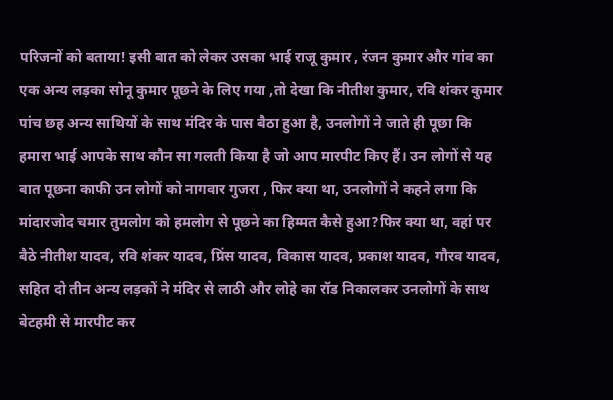परिजनों को बताया! इसी बात को लेकर उसका भाई राजू कुमार , रंजन कुमार और गांव का एक अन्य लड़का सोनू कुमार पूछने के लिए गया ,तो देखा कि नीतीश कुमार, रवि शंकर कुमार पांच छह अन्य साथियों के साथ मंदिर के पास बैठा हुआ है, उनलोगों ने जाते ही पूछा कि हमारा भाई आपके साथ कौन सा गलती किया है जो आप मारपीट किए हैं। उन लोगों से यह बात पूछना काफी उन लोगों को नागवार गुजरा , फिर क्या था, उनलोगों ने कहने लगा कि मांदारजोद चमार तुमलोग को हमलोग से पूछने का हिम्मत कैसे हुआ?फिर क्या था, वहां पर बैठे नीतीश यादव, रवि शंकर यादव, प्रिंस यादव, विकास यादव, प्रकाश यादव, गौरव यादव, सहित दो तीन अन्य लड़कों ने मंदिर से लाठी और लोहे का रॉड निकालकर उनलोगों के साथ बेटहमी से मारपीट कर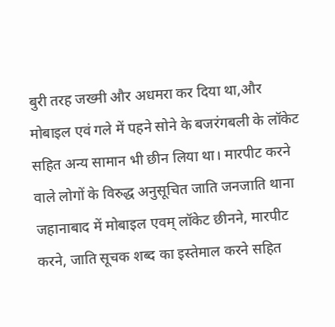बुरी तरह जख्मी और अधमरा कर दिया था,और मोबाइल एवं गले में पहने सोने के बजरंगबली के लॉकेट सहित अन्य सामान भी छीन लिया था। मारपीट करने वाले लोगों के विरुद्ध अनुसूचित जाति जनजाति थाना जहानाबाद में मोबाइल एवम् लॉकेट छीनने, मारपीट करने, जाति सूचक शब्द का इस्तेमाल करने सहित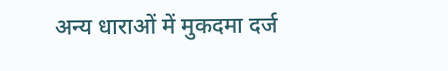अन्य धाराओं में मुकदमा दर्ज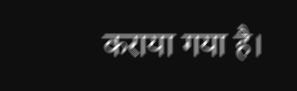कराया गया है।